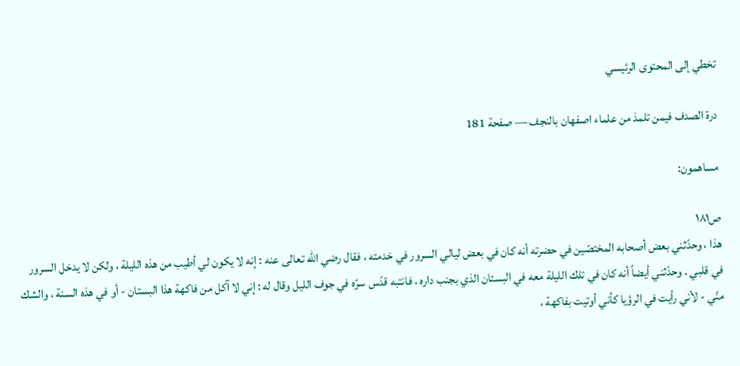تخطي إلى المحتوى الرئيسي

درة الصدف فيمن تلمذ من علماء اصفهان بالنجف — صفحة 181

مساهمون:

ص١٨١
هذا ، وحدّثني بعض أصحابه المختصّين في حضرته أنه كان في بعض ليالي السرور في خدمته ، فقال رضي الله تعالى عنه : إنه لا يكون لي أطيب من هذه الليلة ، ولكن لا يدخل السرور في قلبي . وحدّثني أيضاً أنه كان في تلك الليلة معه في البستان الذي بجنب داره ، فانتبه قدّس سرّه في جوف الليل وقال له : إني لا آكل من فاكهة هذا البستان - أو في هذه السنة ، والشك منّي - لأني رأيت في الرؤيا كأني أوتيت بفاكهة ،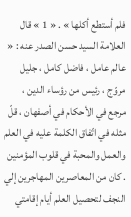فلم أستطع أكلها » . « 1 » قال العلامة السيد حسن الصدر عنه : « عالم عامل ، فاضل كامل ، جليل مروّج ، رئيس من رؤساء الدين ، مرجع في الأحكام في أصفهان ، قلّ مثله في اتّفاق الكلمة عليه في العلم والعمل والمحبة في قلوب المؤمنين . كان من المعاصرين المهاجرين إلي النجف لتحصيل العلم أيام إقامتي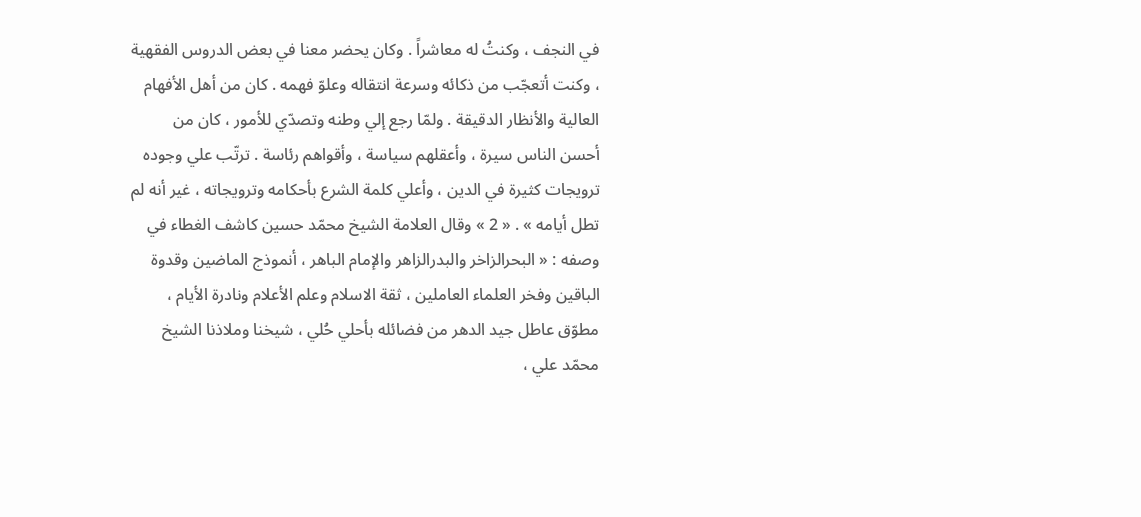في النجف ، وكنتُ له معاشراً . وكان يحضر معنا في بعض الدروس الفقهية ، وكنت أتعجّب من ذكائه وسرعة انتقاله وعلوّ فهمه . كان من أهل الأفهام العالية والأنظار الدقيقة . ولمّا رجع إلي وطنه وتصدّي للأمور ، كان من أحسن الناس سيرة ، وأعقلهم سياسة ، وأقواهم رئاسة . ترتّب علي وجوده ترويجات كثيرة في الدين ، وأعلي كلمة الشرع بأحكامه وترويجاته ، غير أنه لم تطل أيامه » . « 2 » وقال العلامة الشيخ محمّد حسين كاشف الغطاء في وصفه : « البحرالزاخر والبدرالزاهر والإمام الباهر ، أنموذج الماضين وقدوة الباقين وفخر العلماء العاملين ، ثقة الاسلام وعلم الأعلام ونادرة الأيام ، مطوّق عاطل جيد الدهر من فضائله بأحلي حُلي ، شيخنا وملاذنا الشيخ محمّد علي ،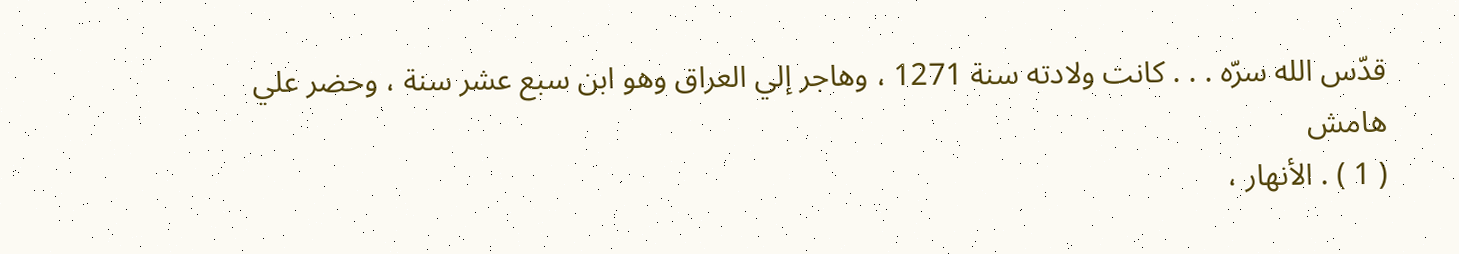قدّس الله سرّه . . . كانت ولادته سنة 1271 ، وهاجر إلي العراق وهو ابن سبع عشر سنة ، وحضر علي
هامش
( 1 ) . الأنهار ،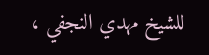للشيخ مهدي النجفي ،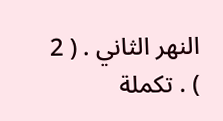النهر الثاني . ( 2 ) . تكملة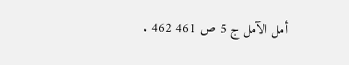أمل الآمل ج 5 ص 461 462 .